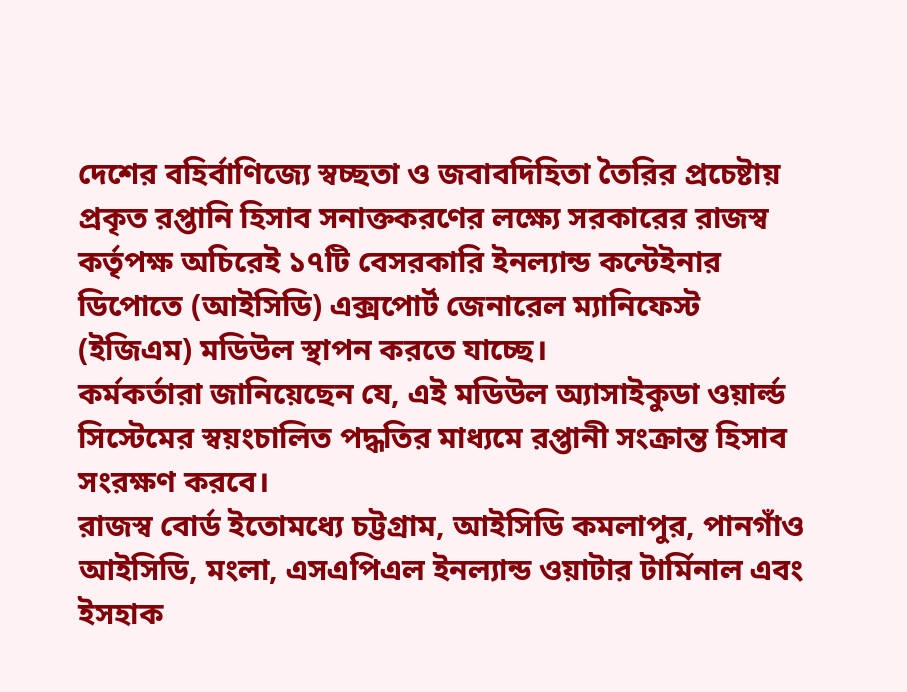দেশের বহির্বাণিজ্যে স্বচ্ছতা ও জবাবদিহিতা তৈরির প্রচেষ্টায় প্রকৃত রপ্তানি হিসাব সনাক্তকরণের লক্ষ্যে সরকারের রাজস্ব কর্তৃপক্ষ অচিরেই ১৭টি বেসরকারি ইনল্যান্ড কন্টেইনার ডিপোতে (আইসিডি) এক্সপোর্ট জেনারেল ম্যানিফেস্ট (ইজিএম) মডিউল স্থাপন করতে যাচ্ছে।
কর্মকর্তারা জানিয়েছেন যে, এই মডিউল অ্যাসাইকুডা ওয়ার্ল্ড সিস্টেমের স্বয়ংচালিত পদ্ধতির মাধ্যমে রপ্তানী সংক্রান্ত হিসাব সংরক্ষণ করবে।
রাজস্ব বোর্ড ইতোমধ্যে চট্টগ্রাম, আইসিডি কমলাপুর, পানগাঁও আইসিডি, মংলা, এসএপিএল ইনল্যান্ড ওয়াটার টার্মিনাল এবং ইসহাক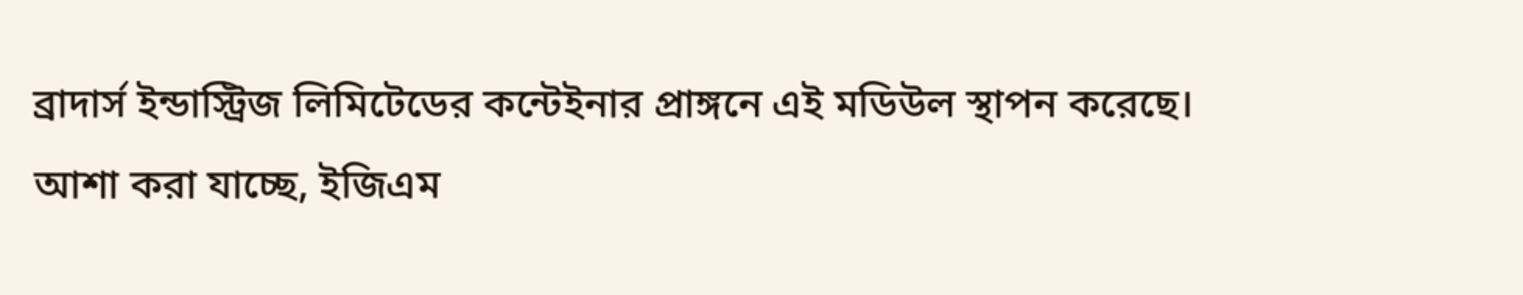ব্রাদার্স ইন্ডাস্ট্রিজ লিমিটেডের কন্টেইনার প্রাঙ্গনে এই মডিউল স্থাপন করেছে।
আশা করা যাচ্ছে, ইজিএম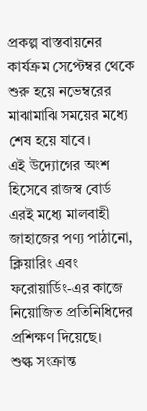প্রকল্প বাস্তবায়নের কার্যক্রম সেপ্টেম্বর থেকে শুরু হয়ে নভেম্বরের মাঝামাঝি সময়ের মধ্যে শেষ হয়ে যাবে।
এই উদ্যোগের অংশ হিসেবে রাজস্ব বোর্ড এরই মধ্যে মালবাহী জাহাজের পণ্য পাঠানো, ক্লিয়ারিং এবং ফরোয়ার্ডিং-এর কাজে নিয়োজিত প্রতিনিধিদের প্রশিক্ষণ দিয়েছে।
শুল্ক সংক্রান্ত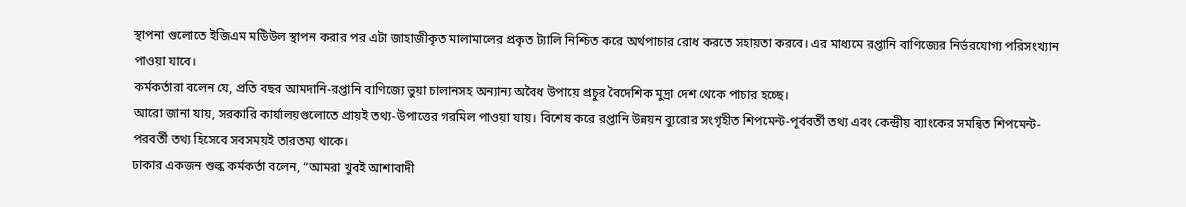স্থাপনা গুলোতে ইজিএম মউিউল স্থাপন করার পর এটা জাহাজীকৃত মালামালের প্রকৃত ট্যালি নিশ্চিত করে অর্থপাচার রোধ করতে সহায়তা করবে। এর মাধ্যমে রপ্তানি বাণিজ্যের নির্ভরযোগ্য পরিসংখ্যান পাওয়া যাবে।
কর্মকর্তারা বলেন যে, প্রতি বছর আমদানি-রপ্তানি বাণিজ্যে ভুয়া চালানসহ অন্যান্য অবৈধ উপায়ে প্রচুর বৈদেশিক মুদ্রা দেশ থেকে পাচার হচ্ছে।
আরো জানা যায়, সরকারি কার্যালয়গুলোতে প্রায়ই তথ্য-উপাত্তের গরমিল পাওয়া যায়। বিশেষ করে রপ্তানি উন্নয়ন ব্যুরোর সংগৃহীত শিপমেন্ট-পূর্ববর্তী তথ্য এবং কেন্দ্রীয় ব্যাংকের সমন্বিত শিপমেন্ট-পরবর্তী তথ্য হিসেবে সবসময়ই তারতম্য থাকে।
ঢাকার একজন শুল্ক কর্মকর্তা বলেন, “আমরা খুবই আশাবাদী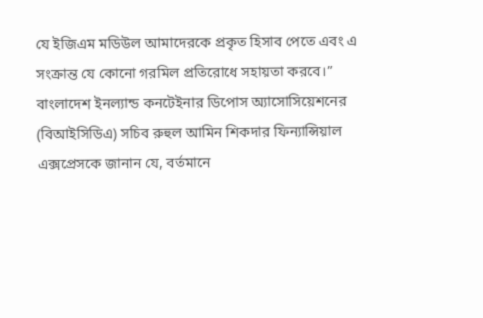যে ইজিএম মডিউল আমাদেরকে প্রকৃত হিসাব পেতে এবং এ সংক্রান্ত যে কোনো গরমিল প্রতিরোধে সহায়তা করবে।”
বাংলাদেশ ইনল্যান্ড কনটেইনার ডিপোস অ্যাসোসিয়েশনের (বিআইসিডিএ) সচিব রুহুল আমিন শিকদার ফিন্যান্সিয়াল এক্সপ্রেসকে জানান যে, বর্তমানে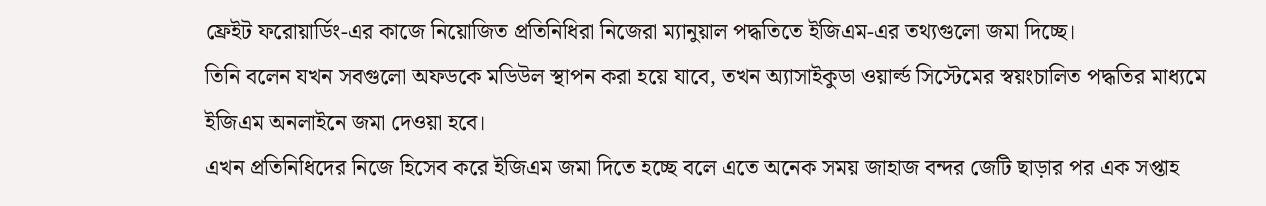ফ্রেইট ফরোয়ার্ডিং-এর কাজে নিয়োজিত প্রতিনিধিরা নিজেরা ম্যানুয়াল পদ্ধতিতে ইজিএম-এর তথ্যগুলো জমা দিচ্ছে।
তিনি বলেন যখন সবগুলো অফডকে মডিউল স্থাপন করা হয়ে যাবে, তখন অ্যাসাইকুডা ওয়ার্ল্ড সিস্টেমের স্বয়ংচালিত পদ্ধতির মাধ্যমে ইজিএম অনলাইনে জমা দেওয়া হবে।
এখন প্রতিনিধিদের নিজে হিসেব করে ইজিএম জমা দিতে হচ্ছে বলে এতে অনেক সময় জাহাজ বন্দর জেটি ছাড়ার পর এক সপ্তাহ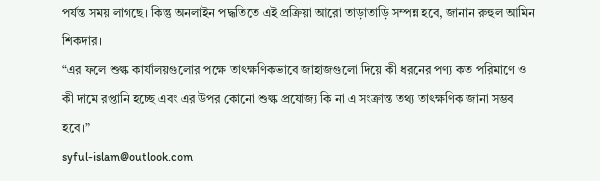পর্যন্ত সময় লাগছে। কিন্তু অনলাইন পদ্ধতিতে এই প্রক্রিয়া আরো তাড়াতাড়ি সম্পন্ন হবে, জানান রুহুল আমিন শিকদার।
“এর ফলে শুল্ক কার্যালয়গুলোর পক্ষে তাৎক্ষণিকভাবে জাহাজগুলো দিয়ে কী ধরনের পণ্য কত পরিমাণে ও কী দামে রপ্তানি হচ্ছে এবং এর উপর কোনো শুল্ক প্রযোজ্য কি না এ সংক্রান্ত তথ্য তাৎক্ষণিক জানা সম্ভব হবে।”
syful-islam@outlook.com